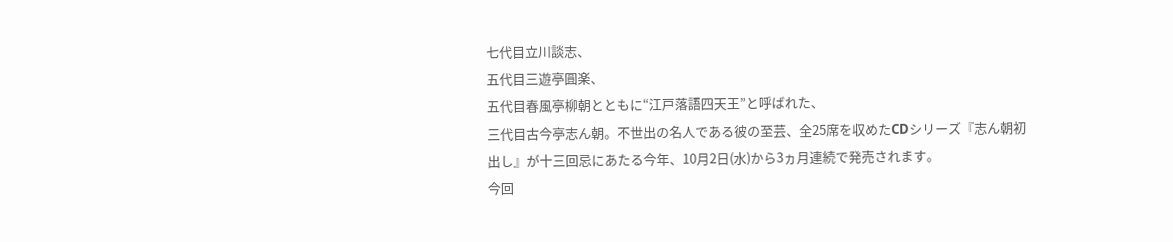七代目立川談志、
五代目三遊亭圓楽、
五代目春風亭柳朝とともに“江戸落語四天王”と呼ばれた、
三代目古今亭志ん朝。不世出の名人である彼の至芸、全25席を収めたCDシリーズ『志ん朝初出し』が十三回忌にあたる今年、10月2日(水)から3ヵ月連続で発売されます。
今回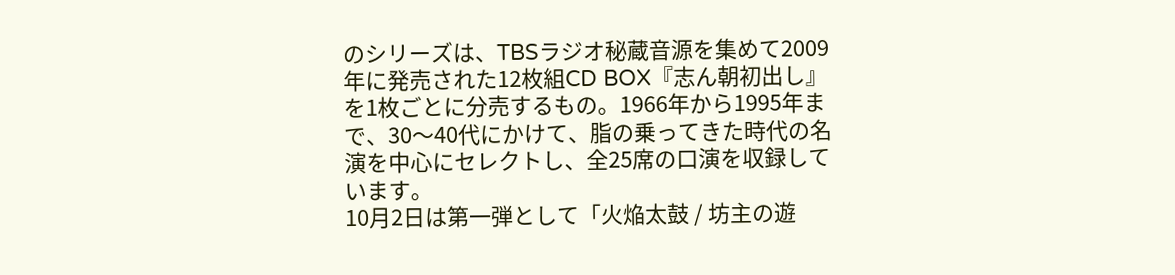のシリーズは、TBSラジオ秘蔵音源を集めて2009年に発売された12枚組CD BOX『志ん朝初出し』を1枚ごとに分売するもの。1966年から1995年まで、30〜40代にかけて、脂の乗ってきた時代の名演を中心にセレクトし、全25席の口演を収録しています。
10月2日は第一弾として「火焔太鼓 / 坊主の遊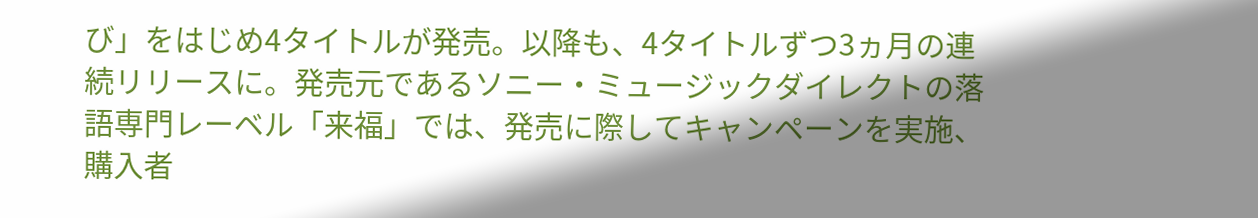び」をはじめ4タイトルが発売。以降も、4タイトルずつ3ヵ月の連続リリースに。発売元であるソニー・ミュージックダイレクトの落語専門レーベル「来福」では、発売に際してキャンペーンを実施、購入者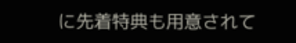に先着特典も用意されて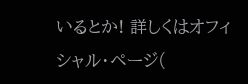いるとか! 詳しくはオフィシャル・ページ(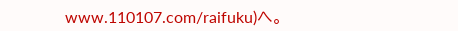www.110107.com/raifuku)へ。